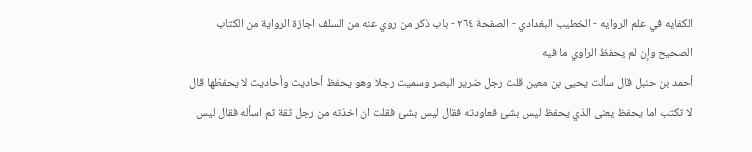الکفايه في علم الروايه - الخطيب البغدادي - الصفحة ٢٦٤ - باب ذكر من روي عنه من السلف اجازة الرواية من الكتاب الصحيح وإن لم يحفظ الراوي ما فيه
أحمد بن حنبل قال سألت يحيى بن معين قلت رجل ضرير البصر وسميت رجلا وهو يحفظ أحاديث وأحاديث لا يحفظها قال لا تكتب اما يحفظ يعنى الذي يحفظ ليس بشئ فعاودته فقال ليس بشئ فقلت ان اخذته من رجل ثقة ثم اسأله فقال ليس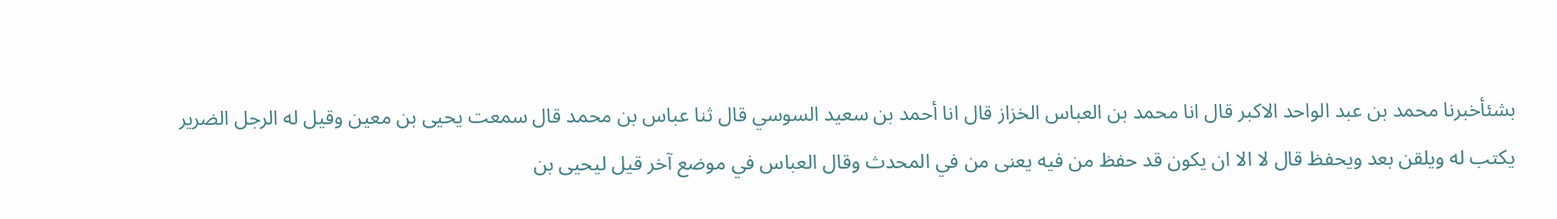بشئأخبرنا محمد بن عبد الواحد الاكبر قال انا محمد بن العباس الخزاز قال انا أحمد بن سعيد السوسي قال ثنا عباس بن محمد قال سمعت يحيى بن معين وقيل له الرجل الضرير يكتب له ويلقن بعد ويحفظ قال لا الا ان يكون قد حفظ من فيه يعنى من في المحدث وقال العباس في موضع آخر قيل ليحيى بن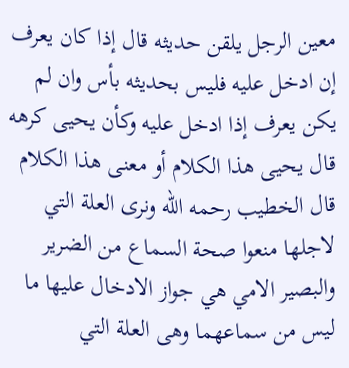معين الرجل يلقن حديثه قال إذا كان يعرف إن ادخل عليه فليس بحديثه بأس وان لم يكن يعرف إذا ادخل عليه وكأن يحيى كرهه قال يحيى هذا الكلام أو معنى هذا الكلام قال الخطيب رحمه الله ونرى العلة التي لاجلها منعوا صحة السماع من الضرير والبصير الامي هي جواز الادخال عليها ما ليس من سماعهما وهى العلة التي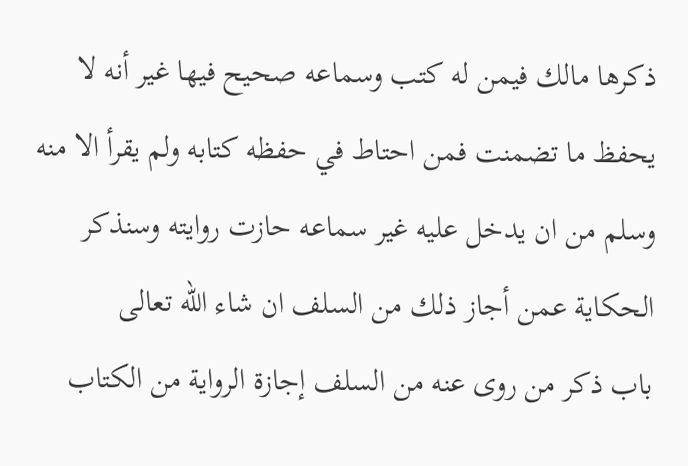ذكرها مالك فيمن له كتب وسماعه صحيح فيها غير أنه لا يحفظ ما تضمنت فمن احتاط في حفظه كتابه ولم يقرأ الا منه وسلم من ان يدخل عليه غير سماعه حازت روايته وسنذكر الحكاية عمن أجاز ذلك من السلف ان شاء الله تعالى
باب ذكر من روى عنه من السلف إجازة الرواية من الكتاب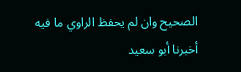الصحيح وان لم يحفظ الراوي ما فيه
أخبرنا أبو سعيد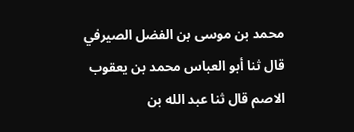محمد بن موسى بن الفضل الصيرفي قال ثنا أبو العباس محمد بن يعقوب الاصم قال ثنا عبد الله بن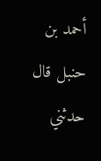أحمد بن حنبل قال حدثني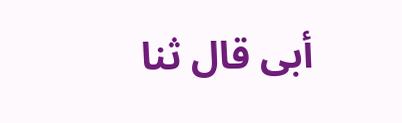أبى قال ثنا